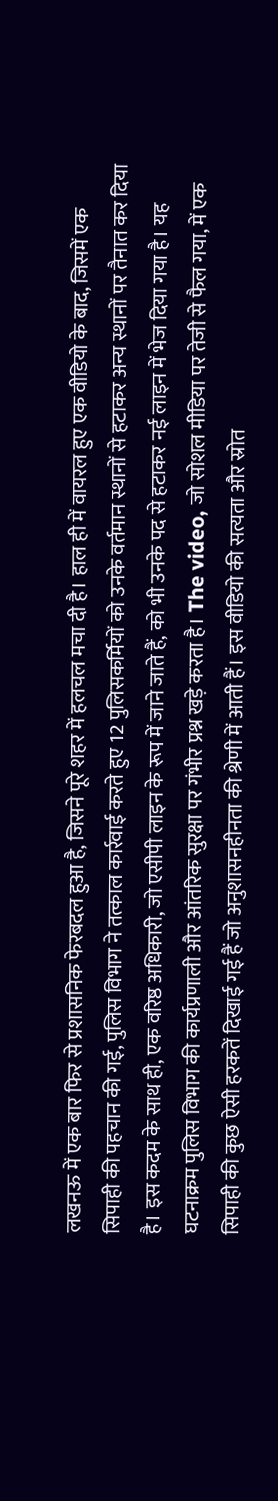लखनऊ में एक बार फिर से प्रशासनिक फेरबदल हुआ है, जिसने पूरे शहर में हलचल मचा दी है। हाल ही में वायरल हुए एक वीडियो के बाद, जिसमें एक सिपाही की पहचान की गई, पुलिस विभाग ने तत्काल कार्रवाई करते हुए 12 पुलिसकर्मियों को उनके वर्तमान स्थानों से हटाकर अन्य स्थानों पर तैनात कर दिया है। इस कदम के साथ ही, एक वरिष्ठ अधिकारी, जो एसीपी लाइन के रूप में जाने जाते हैं, को भी उनके पद से हटाकर नई लाइन में भेज दिया गया है। यह घटनाक्रम पुलिस विभाग की कार्यप्रणाली और आंतरिक सुरक्षा पर गंभीर प्रश्न खड़े करता है। The video, जो सोशल मीडिया पर तेजी से फैल गया, में एक सिपाही की कुछ ऐसी हरकतें दिखाई गई हैं जो अनुशासनहीनता की श्रेणी में आती हैं। इस वीडियो की सत्यता और स्रोत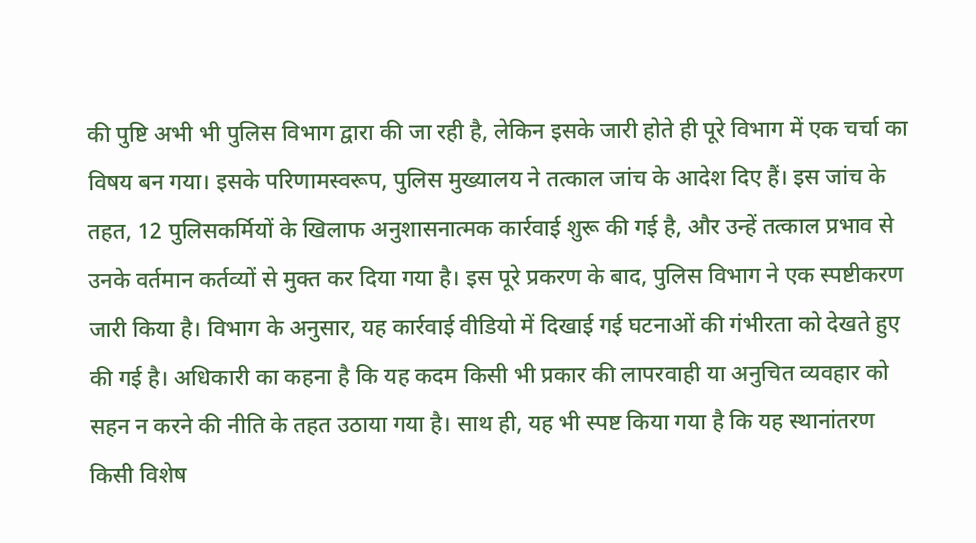की पुष्टि अभी भी पुलिस विभाग द्वारा की जा रही है, लेकिन इसके जारी होते ही पूरे विभाग में एक चर्चा का विषय बन गया। इसके परिणामस्वरूप, पुलिस मुख्यालय ने तत्काल जांच के आदेश दिए हैं। इस जांच के तहत, 12 पुलिसकर्मियों के खिलाफ अनुशासनात्मक कार्रवाई शुरू की गई है, और उन्हें तत्काल प्रभाव से उनके वर्तमान कर्तव्यों से मुक्त कर दिया गया है। इस पूरे प्रकरण के बाद, पुलिस विभाग ने एक स्पष्टीकरण जारी किया है। विभाग के अनुसार, यह कार्रवाई वीडियो में दिखाई गई घटनाओं की गंभीरता को देखते हुए की गई है। अधिकारी का कहना है कि यह कदम किसी भी प्रकार की लापरवाही या अनुचित व्यवहार को सहन न करने की नीति के तहत उठाया गया है। साथ ही, यह भी स्पष्ट किया गया है कि यह स्थानांतरण किसी विशेष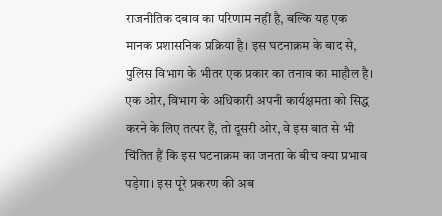राजनीतिक दबाव का परिणाम नहीं है, बल्कि यह एक मानक प्रशासनिक प्रक्रिया है। इस घटनाक्रम के बाद से, पुलिस विभाग के भीतर एक प्रकार का तनाव का माहौल है। एक ओर, विभाग के अधिकारी अपनी कार्यक्षमता को सिद्ध करने के लिए तत्पर हैं, तो दूसरी ओर, वे इस बात से भी चिंतित हैं कि इस घटनाक्रम का जनता के बीच क्या प्रभाव पड़ेगा। इस पूरे प्रकरण की अब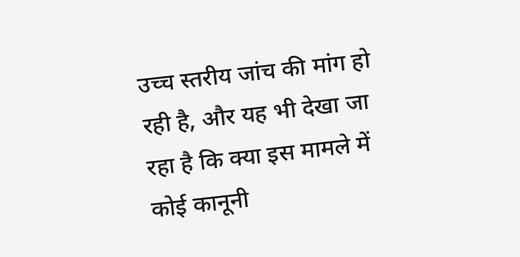उच्च स्तरीय जांच की मांग हो रही है, और यह भी देखा जा रहा है कि क्या इस मामले में कोई कानूनी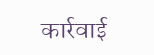कार्रवाई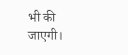भी की जाएगी।